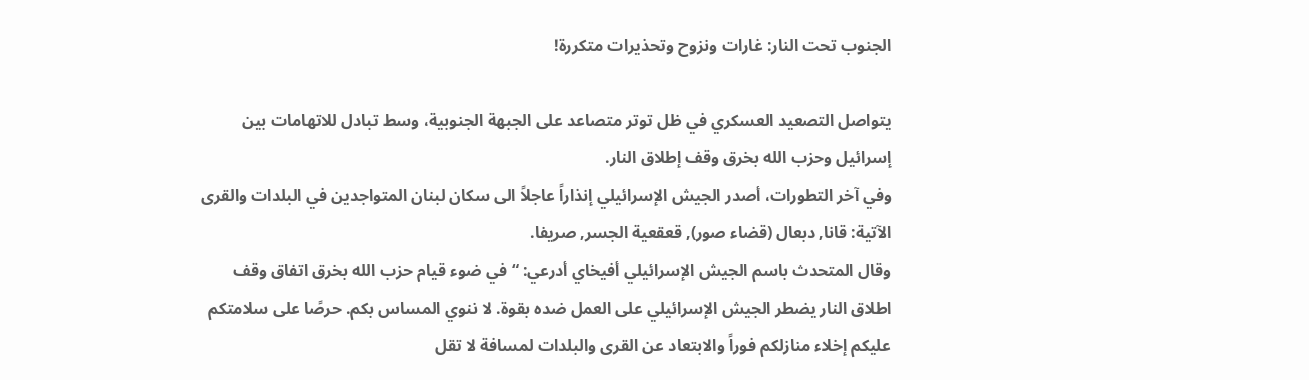الجنوب تحت النار: غارات ونزوح وتحذيرات متكررة!

يتواصل التصعيد العسكري في ظل توتر متصاعد على الجبهة الجنوبية، وسط تبادل للاتهامات بين إسرائيل وحزب الله بخرق وقف إطلاق النار.
وفي آخر التطورات، أصدر الجيش الإسرائيلي إنذاراً عاجلاً الى سكان لبنان المتواجدين في البلدات والقرى الآتية: قانا, دبعال (قضاء صور), قعقعية الجسر, صريفا.
وقال المتحدث باسم الجيش الإسرائيلي أفيخاي أدرعي: “في ضوء قيام حزب الله بخرق اتفاق وقف اطلاق النار يضطر الجيش الإسرائيلي على العمل ضده بقوة. لا ننوي المساس بكم. حرصًا على سلامتكم عليكم إخلاء منازلكم فوراً والابتعاد عن القرى والبلدات لمسافة لا تقل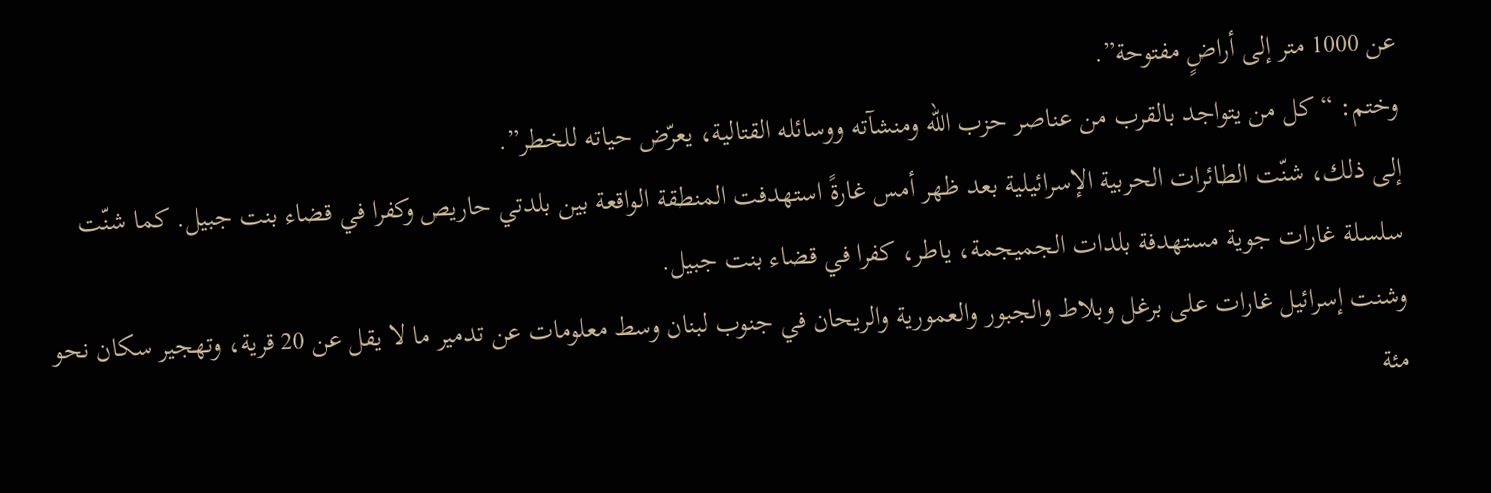عن 1000 متر إلى أراضٍ مفتوحة”.
وختم: “كل من يتواجد بالقرب من عناصر حزب الله ومنشآته ووسائله القتالية، يعرّض حياته للخطر”.
إلى ذلك، شنّت الطائرات الحربية الإسرائيلية بعد ظهر أمس غارةً استهدفت المنطقة الواقعة بين بلدتي حاريص وكفرا في قضاء بنت جبيل. كما شنّت سلسلة غارات جوية مستهدفة بلدات الجميجمة، ياطر، كفرا في قضاء بنت جبيل.
وشنت إسرائيل غارات على برغل وبلاط والجبور والعمورية والريحان في جنوب لبنان وسط معلومات عن تدمير ما لا يقل عن 20 قرية، وتهجير سكان نحو مئة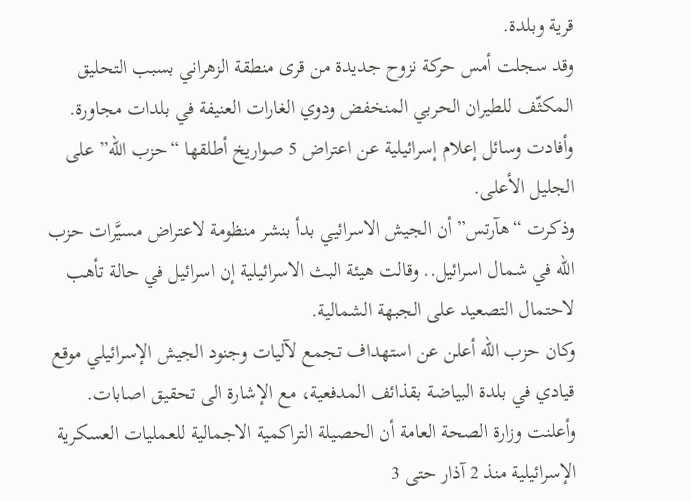قرية وبلدة.
وقد سجلت أمس حركة نزوح جديدة من قرى منطقة الزهراني بسبب التحليق المكثّف للطيران الحربي المنخفض ودوي الغارات العنيفة في بلدات مجاورة.
وأفادت وسائل إعلام إسرائيلية عن اعتراض 5 صواريخ أطلقها “حزب الله” على الجليل الأعلى.
وذكرت “هآرتس” أن الجيش الاسرائيي بدأ بنشر منظومة لاعتراض مسيَّرات حزب الله في شمال اسرائيل.. وقالت هيئة البث الاسرائيلية إن اسرائيل في حالة تأهب لاحتمال التصعيد على الجبهة الشمالية.
وكان حزب الله أعلن عن استهداف تجمع لآليات وجنود الجيش الإسرائيلي موقع قيادي في بلدة البياضة بقذائف المدفعية، مع الإشارة الى تحقيق اصابات.
وأعلنت وزارة الصحة العامة أن الحصيلة التراكمية الاجمالية للعمليات العسكرية الإسرائيلية منذ 2 آذار حتى 3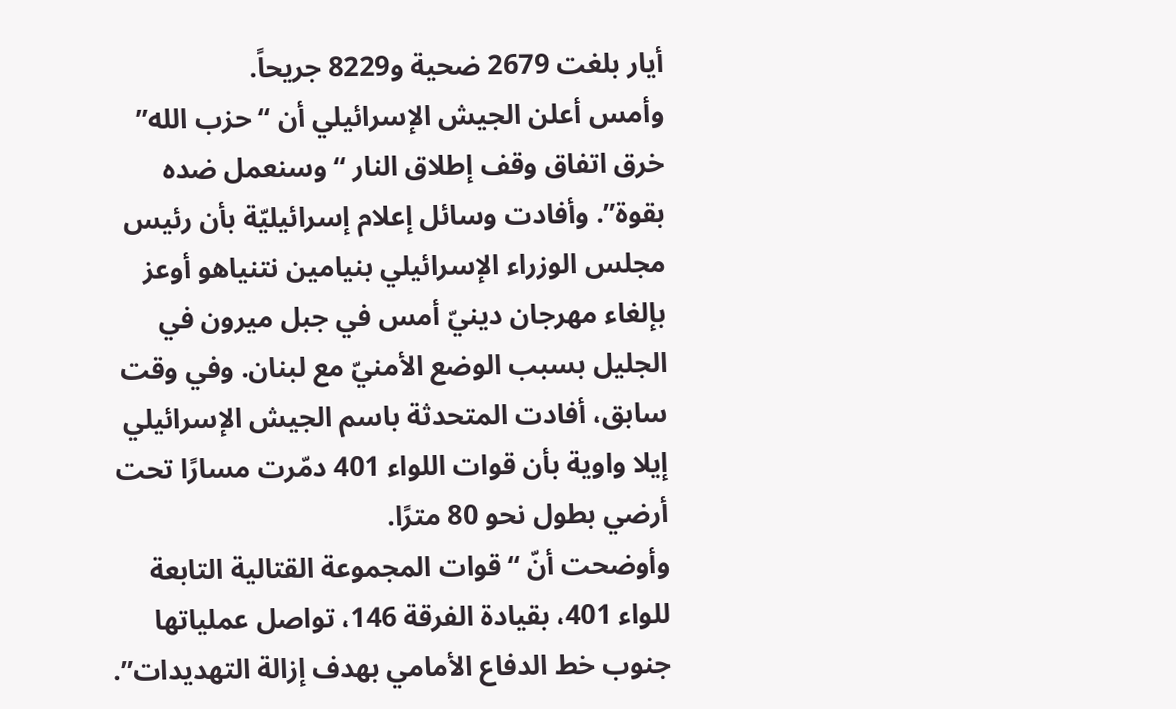أيار بلغت 2679 ضحية و8229 جريحاً.
وأمس أعلن الجيش الإسرائيلي أن “حزب الله” خرق اتفاق وقف إطلاق النار “وسنعمل ضده بقوة”. وأفادت وسائل إعلام إسرائيليّة بأن رئيس مجلس الوزراء الإسرائيلي بنيامين نتنياهو أوعز بإلغاء مهرجان دينيّ أمس في جبل ميرون في الجليل بسبب الوضع الأمنيّ مع لبنان. وفي وقت سابق، أفادت المتحدثة باسم الجيش الإسرائيلي إيلا واوية بأن قوات اللواء 401 دمّرت مسارًا تحت أرضي بطول نحو 80 مترًا.
وأوضحت أنّ “قوات المجموعة القتالية التابعة للواء 401، بقيادة الفرقة 146، تواصل عملياتها جنوب خط الدفاع الأمامي بهدف إزالة التهديدات”.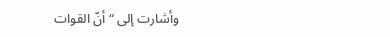وأشارت إلى “أنّ القوات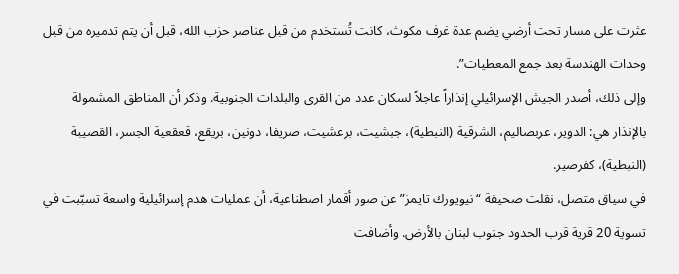عثرت على مسار تحت أرضي يضم عدة غرف مكوث، كانت تُستخدم من قبل عناصر حزب الله، قبل أن يتم تدميره من قبل وحدات الهندسة بعد جمع المعطيات”.
وإلى ذلك، أصدر الجيش الإسرائيلي إنذاراً عاجلاً لسكان عدد من القرى والبلدات الجنوبية. وذكر أن المناطق المشمولة بالإنذار هي: الدوير، عربصاليم، الشرقية (النبطية)، جبشيت، برعشيت، صريفا، دونين، بريقع، قعقعية الجسر، القصيبة (النبطية)، كفرصير.
في سياق متصل، نقلت صحيفة “نيويورك تايمز” عن صور أقمار اصطناعية، أن عمليات هدم إسرائيلية واسعة تسبّبت في تسوية 20 قرية قرب الحدود جنوب لبنان بالأرض. وأضافت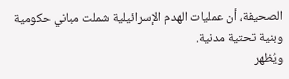الصحيفة، أن عمليات الهدم الإسرائيلية شملت مباني حكومية وبنية تحتية مدنية.
ويُظهر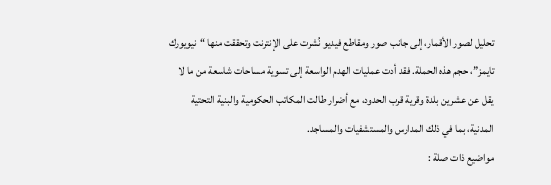تحليل لصور الأقمار، إلى جانب صور ومقاطع فيديو نُشرت على الإنترنت وتحققت منها “نيويورك تايمز”، حجم هذه الحملة. فقد أدت عمليات الهدم الواسعة إلى تسوية مساحات شاسعة من ما لا يقل عن عشرين بلدة وقرية قرب الحدود، مع أضرار طالت المكاتب الحكومية والبنية التحتية المدنية، بما في ذلك المدارس والمستشفيات والمساجد.
مواضيع ذات صلة :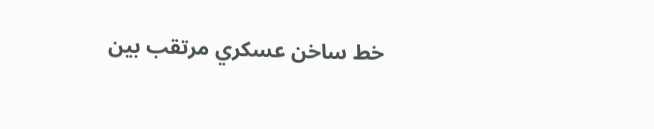خط ساخن عسكري مرتقب بين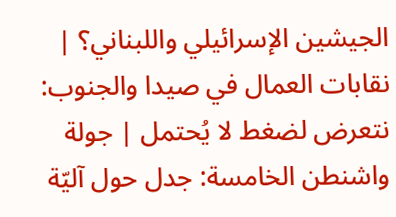الجيشين الإسرائيلي واللبناني؟ | نقابات العمال في صيدا والجنوب: نتعرض لضغط لا يُحتمل | جولة واشنطن الخامسة: جدل حول آليّة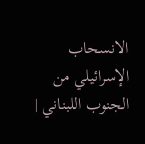الانسحاب الإسرائيلي من الجنوب اللبناني |